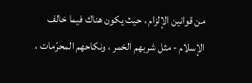من قوانين الإلزام ، حيث يكون هناك فيما خالف الإسلام - مثل شربهم الخمر ، ونكاحهم المحرّمات ،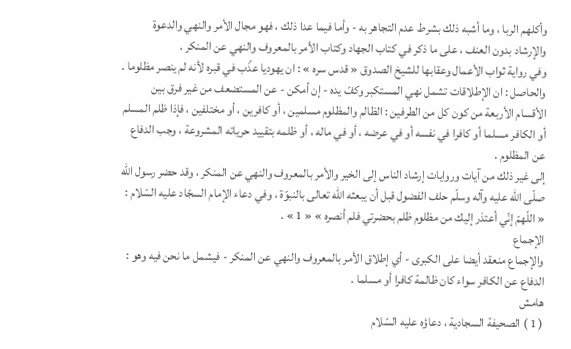وأكلهم الربا ، وما أشبه ذلك بشرط عدم التجاهر به - وأما فيما عدا ذلك ، فهو مجال الأمر والنهي والدعوة والإرشاد بدون العنف ، على ما ذكر في كتاب الجهاد وكتاب الأمر بالمعروف والنهي عن المنكر .
وفي رواية ثواب الأعمال وعقابها للشيخ الصدوق « قدس سره » : ان يهوديا عذّب في قبره لأنه لم ينصر مظلوما .
والحاصل : ان الإطلاقات تشمل نهي المستكبر وكفّ يده - إن أمكن - عن المستضعف من غير فرق بين الأقسام الأربعة من كون كل من الطرفين : الظالم والمظلوم مسلمين ، أو كافرين ، أو مختلفين ، فإذا ظلم المسلم أو الكافر مسلما أو كافرا في نفسه أو في عرضه ، أو في ماله ، أو ظلمه بتقييد حرياته المشروعة ، وجب الدفاع عن المظلوم .
إلى غير ذلك من آيات وروايات إرشاد الناس إلى الخير والأمر بالمعروف والنهي عن المنكر ، وقد حضر رسول اللّه صلّى اللّه عليه وآله وسلّم حلف الفضول قبل أن يبعثه اللّه تعالى بالنبوّة ، وفي دعاء الإمام السجّاد عليه السّلام : « اللّهمّ إنّي أعتذر إليك من مظلوم ظلم بحضرتي فلم أنصره » « 1 » .
الإجماع
والإجماع منعقد أيضا على الكبرى - أي إطلاق الأمر بالمعروف والنهي عن المنكر - فيشمل ما نحن فيه وهو : الدفاع عن الكافر سواء كان ظالمة كافرا أو مسلما .
هامش
( 1 ) الصحيفة السجادية ، دعاؤه عليه السّلام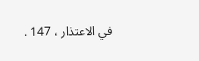في الاعتذار ، 147 .